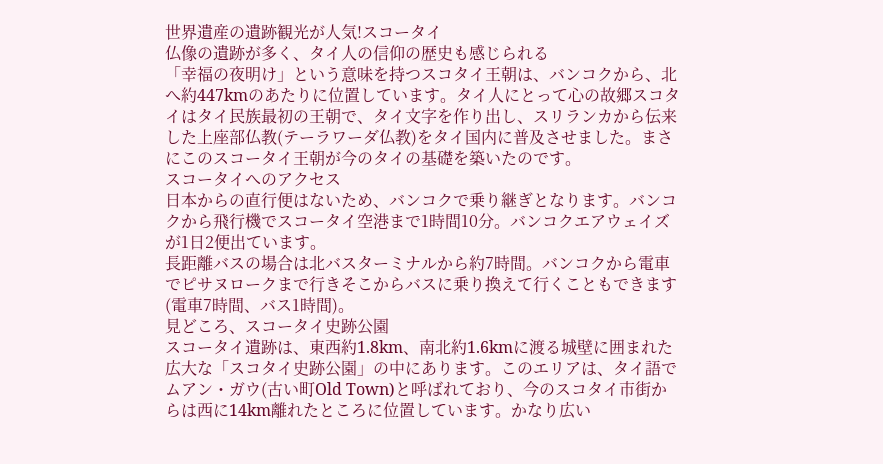世界遺産の遺跡観光が人気!スコータイ
仏像の遺跡が多く、タイ人の信仰の歴史も感じられる
「幸福の夜明け」という意味を持つスコタイ王朝は、バンコクから、北へ約447kmのあたりに位置しています。タイ人にとって心の故郷スコタイはタイ民族最初の王朝で、タイ文字を作り出し、スリランカから伝来した上座部仏教(テーラワーダ仏教)をタイ国内に普及させました。まさにこのスコータイ王朝が今のタイの基礎を築いたのです。
スコータイへのアクセス
日本からの直行便はないため、バンコクで乗り継ぎとなります。バンコクから飛行機でスコータイ空港まで1時間10分。バンコクエアウェイズが1日2便出ています。
長距離バスの場合は北バスターミナルから約7時間。バンコクから電車でピサヌロークまで行きそこからバスに乗り換えて行くこともできます(電車7時間、バス1時間)。
見どころ、スコータイ史跡公園
スコータイ遺跡は、東西約1.8km、南北約1.6kmに渡る城壁に囲まれた広大な「スコタイ史跡公園」の中にあります。このエリアは、タイ語でムアン・ガウ(古い町Old Town)と呼ばれており、今のスコタイ市街からは西に14km離れたところに位置しています。かなり広い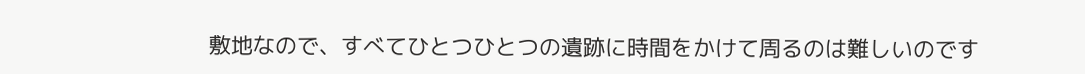敷地なので、すべてひとつひとつの遺跡に時間をかけて周るのは難しいのです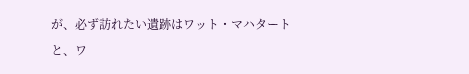が、必ず訪れたい遺跡はワット・マハタートと、ワ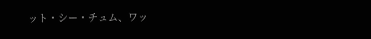ット・シー・チュム、ワッ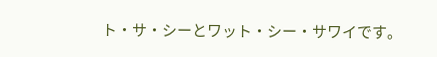ト・サ・シーとワット・シー・サワイです。